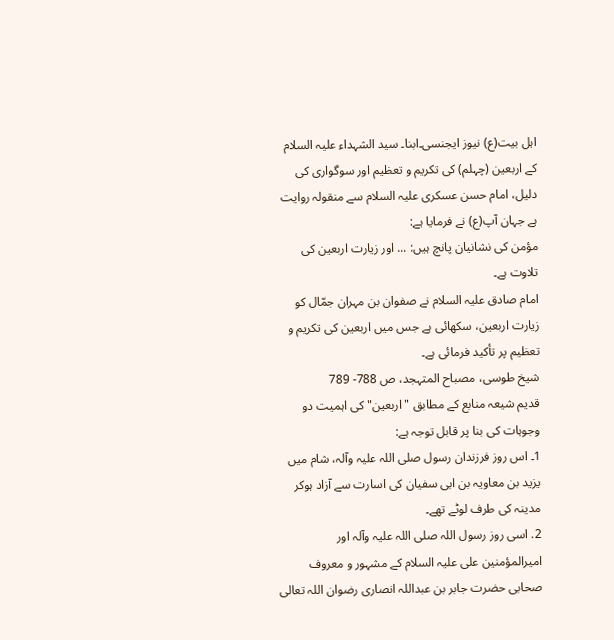اہل بیت(ع) نیوز ایجنسی۔ابنا۔ سید الشہداء علیہ السلام کے اربعین (چہلم) کی تکریم و تعظیم اور سوگواری کی دلیل، امام حسن عسکری علیہ السلام سے منقولہ روایت ہے جہان آپ(ع) نے فرمایا ہے:
مؤمن کی نشانیان پانچ ہیں: ... اور زیارت اربعین کی تلاوت ہے۔
امام صادق علیہ السلام نے صفوان بن مہران جمّال کو زیارت اربعین، سکهائی ہے جس میں اربعین کی تکریم و تعظیم پر تأکید فرمائی ہے۔
شیخ طوسی، مصباح المتہجد، ص 788- 789
قدیم شیعہ منابع کے مطابق "اربعین" کی اہمیت دو وجوہات کی بنا پر قابل توجہ ہے:
1۔ اس روز فرزندان رسول صلی اللہ علیہ وآلہ، شام میں یزید بن معاویہ بن ابی سفیان کی اسارت سے آزاد ہوکر مدینہ کی طرف لوٹے تھے۔
2. اسی روز رسول اللہ صلی اللہ علیہ وآلہ اور امیرالمؤمنین علی علیہ السلام کے مشہور و معروف صحابی حضرت جابر بن عبداللہ انصاری رضوان اللہ تعالی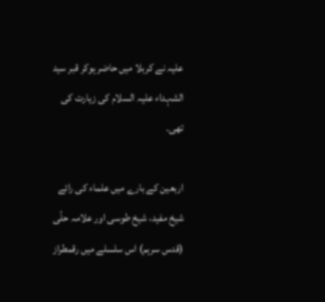علیہ نے کربلا میں حاضر ہوکر قبر سید الشہداء علیہ السلام کی زیارت کی تھی۔

اربعین کے بارے میں علماء کی رائے
شیخ مفید، شیخ طوسی اور علامہ حلّی (قدس سرہم) اس سلسلے میں رقمطراز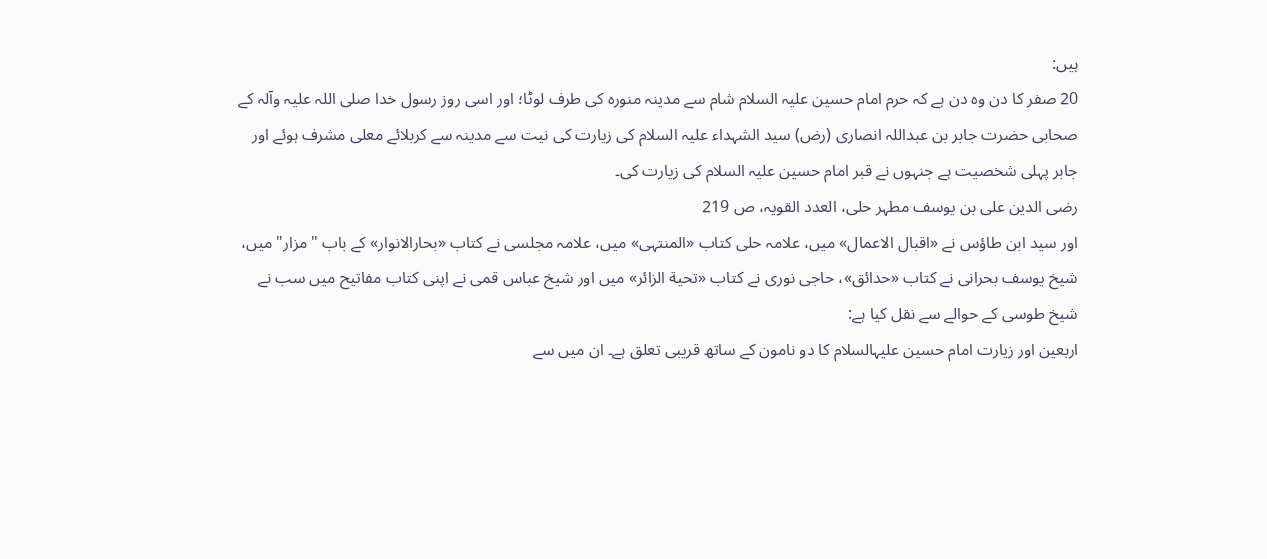ہیں:
20 صفر کا دن وہ دن ہے کہ حرم امام حسین علیہ السلام شام سے مدینہ منورہ کی طرف لوٹا؛ اور اسی روز رسول خدا صلی اللہ علیہ وآلہ کے صحابی حضرت جابر بن عبداللہ انصاری (رض) سید الشہداء علیہ السلام کی زیارت کی نیت سے مدینہ سے کربلائے معلی مشرف ہوئے اور جابر پہلی شخصیت ہے جنہوں نے قبر امام حسین علیہ السلام کی زیارت کی۔
رضی الدین علی بن یوسف مطہر حلی، العدد القویہ، ص 219
اور سید ابن طاؤس نے «اقبال الاعمال» میں، علامہ حلی کتاب «المنتہی» میں، علامہ مجلسی نے کتاب «بحارالانوار» کے باب "مزار" میں، شیخ یوسف بحرانی نے کتاب «حدائق»، حاجی نوری نے کتاب «تحیة الزائر» میں اور شیخ عباس قمی نے اپنی کتاب مفاتیح میں سب نے شیخ طوسی کے حوالے سے نقل کیا ہے:
اربعین اور زیارت امام حسین علیہالسلام کا دو نامون کے ساتھ قریبی تعلق ہے۔ ان میں سے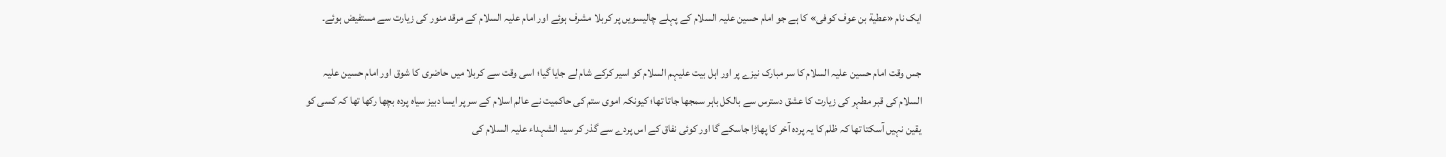ایک نام «عطیة بن عوف کوفی» کا ہے جو امام حسین علیہ السلام کے پہلے چالیسویں پر کربلا مشرف ہوئے اور امام علیہ السلام کے مرقد منور کی زیارت سے مستفیض ہوئے۔

جس وقت امام حسین علیہ السلام کا سر مبارک نیزے پر اور اہل بیت علیہم السلام کو اسیر کرکے شام لے جایا گیا؛ اسی وقت سے کربلا میں حاضری کا شوق اور امام حسین علیہ السلام کی قبر مطہر کی زیارت کا عشق دسترس سے بالکل باہر سمجها جاتا تها؛ کیونکہ اموی ستم کی حاکمیت نے عالم اسلام کے سر پر ایسا دبیز سیاہ پردہ بچها رکھا تها کہ کسی کو یقین نہیں آسکتا تها کہ ظلم کا یہ پردہ آخر کا پهاڑا جاسکے گا اور کوئی نفاق کے اس پردے سے گذر کر سید الشہداء علیہ السلام کی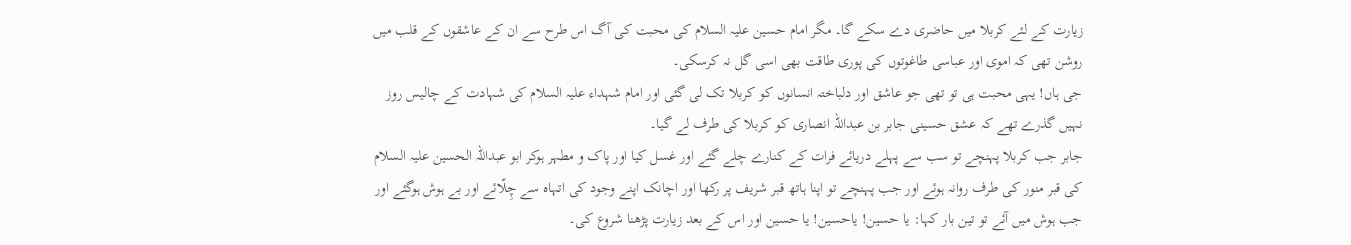زیارت کے لئے کربلا میں حاضری دے سکے گا۔ مگر امام حسین علیہ السلام کی محبت کی آگ اس طرح سے ان کے عاشقوں کے قلب میں روشن تھی کہ اموی اور عباسی طاغوتوں کی پوری طاقت بھی اسی گل نہ کرسکی۔
جی ہاں! یہی محبت ہی تو تھی جو عاشق اور دلباختہ انسانوں کو کربلا تک لی گئی اور امام شہداء علیہ السلام کی شہادت کے چالیس روز نہیں گذرے تھے کہ عشق حسینی جابر بن عبداللہ انصاری کو کربلا کی طرف لے گیا۔
جابر جب کربلا پہنچے تو سب سے پہلے دریائے فرات کے کنارے چلے گئے اور غسل کیا اور پاک و مطہر ہوکر ابو عبداللہ الحسین علیہ السلام کی قبر منور کی طرف روانہ ہوئے اور جب پہنچے تو اپنا ہاتھ قبر شریف پر رکھا اور اچانک اپنے وجود کی اتہاہ سے چِلّائے اور بے ہوش ہوگئے اور جب ہوش میں آئے تو تین بار کہا: یا حسین! یاحسین! یا حسین اور اس کے بعد زیارت پڑھنا شروع کی۔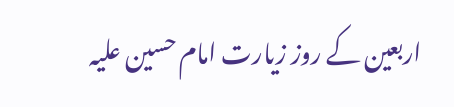اربعین کے روز زیارت امام حسین علیہ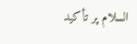السلام پر تأکید